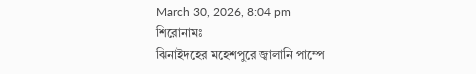March 30, 2026, 8:04 pm
শিরোনামঃ
ঝিনাইদহের মহেশপুরে জ্বালানি পাম্পে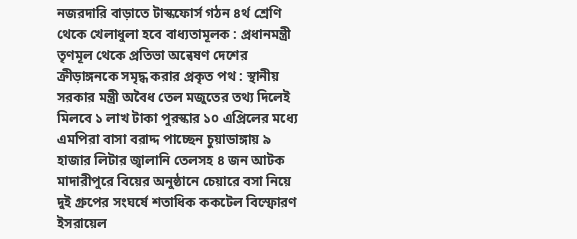নজরদারি বাড়াতে টাস্কফোর্স গঠন ৪র্থ শ্রেণি থেকে খেলাধুলা হবে বাধ্যতামূলক : প্রধানমন্ত্রী তৃণমূল থেকে প্রতিভা অন্বেষণ দেশের ক্রীড়াঙ্গনকে সমৃদ্ধ করার প্রকৃত পথ : স্থানীয় সরকার মন্ত্রী অবৈধ তেল মজুতের তথ্য দিলেই মিলবে ১ লাখ টাকা পুরস্কার ১০ এপ্রিলের মধ্যে এমপিরা বাসা বরাদ্দ পাচ্ছেন চুয়াডাঙ্গায় ৯ হাজার লিটার জ্বালানি তেলসহ ৪ জন আটক মাদারীপুরে বিয়ের অনুষ্ঠানে চেয়ারে বসা নিয়ে দুই গ্রুপের সংঘর্ষে শতাধিক ককটেল বিস্ফোরণ ইসরায়েল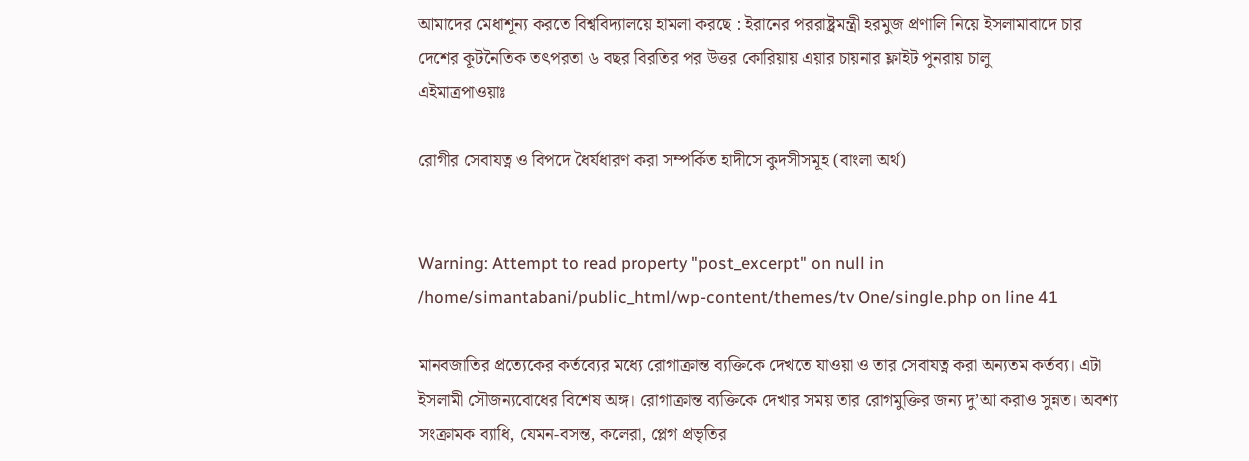আমাদের মেধাশূন্য করতে বিশ্ববিদ্যালয়ে হামলা করছে : ইরানের পররাষ্ট্রমন্ত্রী হরমুজ প্রণালি নিয়ে ইসলামাবাদে চার দেশের কূটনৈতিক তৎপরতা ৬ বছর বিরতির পর উত্তর কোরিয়ায় এয়ার চায়নার ফ্লাইট পুনরায় চালু
এইমাত্রপাওয়াঃ

রোগীর সেবাযত্ন ও বিপদে ধৈর্যধারণ করা সম্পর্কিত হাদীসে কুদসীসমূহ (বাংলা অর্থ)


Warning: Attempt to read property "post_excerpt" on null in /home/simantabani/public_html/wp-content/themes/tv One/single.php on line 41

মানবজাতির প্রত্যেকের কর্তব্যের মধ্যে রোগাক্রান্ত ব্যক্তিকে দেখতে যাওয়া ও তার সেবাযত্ন করা অন্যতম কর্তব্য। এটা ইসলামী সৌজন্যবোধের বিশেষ অঙ্গ। রোগাক্রান্ত ব্যক্তিকে দেখার সময় তার রোগমুক্তির জন্য দু’আ করাও সুন্নত। অবশ্য সংক্রামক ব্যাধি, যেমন-বসন্ত, কলেরা, প্লেগ প্রভৃতির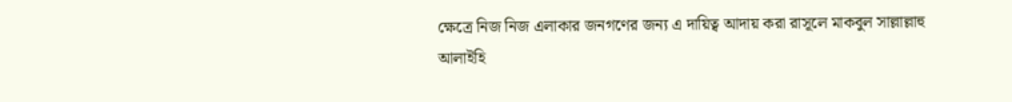ক্ষেত্রে নিজ নিজ এলাকার জনগণের জন্য এ দায়িত্ব আদায় করা রাসূলে মাকবুল সাল্লাল্লাহু আলাইহি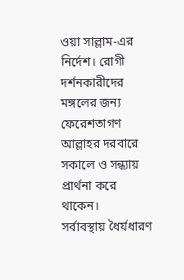ওয়া সাল্লাম-এর নির্দেশ। রোগী দর্শনকারীদের মঙ্গলের জন্য ফেরেশতাগণ আল্লাহর দরবারে সকালে ও সন্ধ্যায় প্রার্থনা করে থাকেন।
সর্বাবস্থায় ধৈর্যধারণ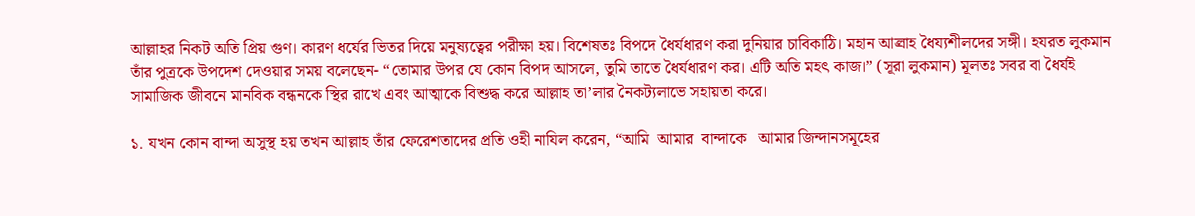আল্লাহর নিকট অতি প্রিয় গুণ। কারণ ধর্যের ভিতর দিয়ে মনুষ্যত্বের পরীক্ষা হয়। বিশেষতঃ বিপদে ধৈর্যধারণ করা দুনিয়ার চাবিকাঠি। মহান আল্রাহ ধৈয্যশীলদের সঙ্গী। হযরত লুকমান তাঁর পুত্রকে উপদেশ দেওয়ার সময় বলেছেন- “তোমার উপর যে কোন বিপদ আসলে, তুমি তাতে ধৈর্যধারণ কর। এটি অতি মহৎ কাজ।” (সূরা লুকমান) মূলতঃ সবর বা ধৈর্যই সামাজিক জীবনে মানবিক বন্ধনকে স্থির রাখে এবং আত্মাকে বিশুদ্ধ করে আল্লাহ তা’লার নৈকট্যলাভে সহায়তা করে।

১. যখন কোন বান্দা অসুস্থ হয় তখন আল্লাহ তাঁর ফেরেশতাদের প্রতি ওহী নাযিল করেন, “আমি  আমার  বান্দাকে   আমার জিন্দানসমূহের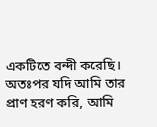একটিতে বন্দী করেছি। অতঃপর যদি আমি তার প্রাণ হরণ করি, আমি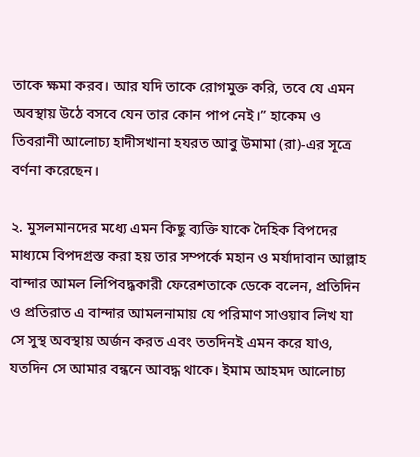তাকে ক্ষমা করব। আর যদি তাকে রোগমুক্ত করি, তবে যে এমন অবস্থায় উঠে বসবে যেন তার কোন পাপ নেই।” হাকেম ও তিবরানী আলোচ্য হাদীসখানা হযরত আবু উমামা (রা)-এর সূত্রে বর্ণনা করেছেন।

২. মুসলমানদের মধ্যে এমন কিছু ব্যক্তি যাকে দৈহিক বিপদের মাধ্যমে বিপদগ্রস্ত করা হয় তার সম্পর্কে মহান ও মর্যাদাবান আল্লাহ বান্দার আমল লিপিবদ্ধকারী ফেরেশতাকে ডেকে বলেন, প্রতিদিন ও প্রতিরাত এ বান্দার আমলনামায় যে পরিমাণ সাওয়াব লিখ যা সে সুস্থ অবস্থায় অর্জন করত এবং ততদিনই এমন করে যাও, যতদিন সে আমার বন্ধনে আবদ্ধ থাকে। ইমাম আহমদ আলোচ্য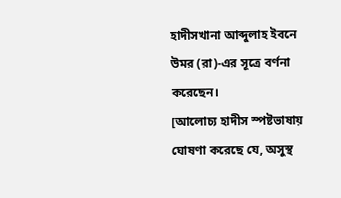হাদীসখানা আব্দুলাহ ইবনে উমর (রা)-এর সূত্রে বর্ণনা করেছেন।
[আলোচ্য হাদীস স্পষ্টভাষায় ঘোষণা করেছে যে, অসুস্থ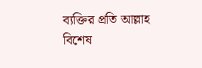ব্যক্তির প্রতি আল্লাহ বিশেষ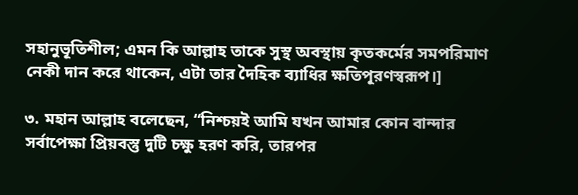সহানুভূতিশীল; এমন কি আল্লাহ তাকে সুস্থ অবস্থায় কৃতকর্মের সমপরিমাণ নেকী দান করে থাকেন, এটা তার দৈহিক ব্যাধির ক্ষতিপূরণস্বরূপ।]

৩. মহান আল্লাহ বলেছেন, “নিশ্চয়ই আমি যখন আমার কোন বান্দার সর্বাপেক্ষা প্রিয়বস্তু দুটি চক্ষু হরণ করি, তারপর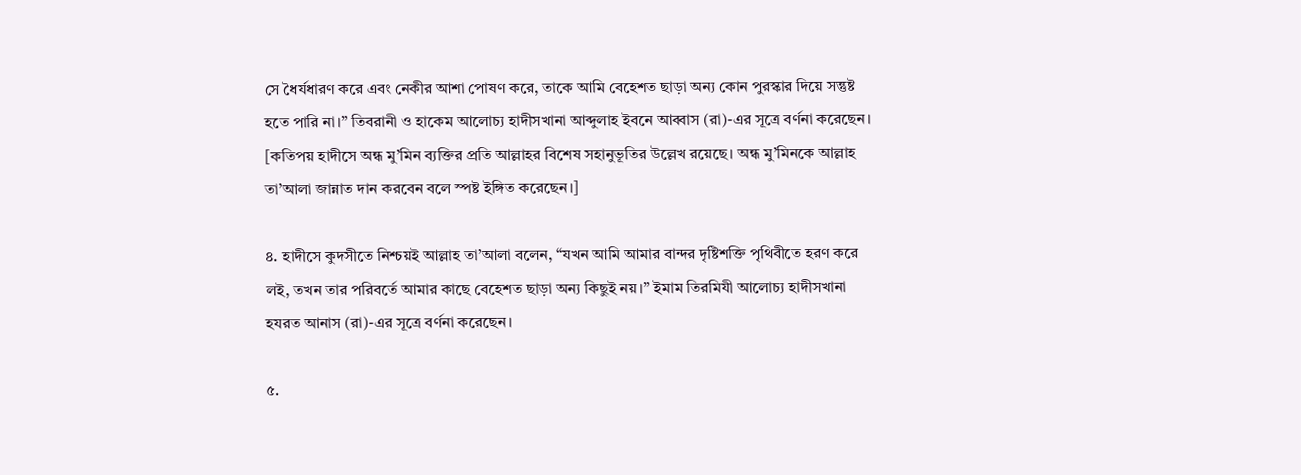সে ধৈর্যধারণ করে এবং নেকীর আশা পোষণ করে, তাকে আমি বেহেশত ছাড়া অন্য কোন পুরস্কার দিয়ে সন্তুষ্ট হতে পারি না।” তিবরানী ও হাকেম আলোচ্য হাদীসখানা আব্দুলাহ ইবনে আব্বাস (রা)-এর সূত্রে বর্ণনা করেছেন।
[কতিপয় হাদীসে অন্ধ মু’মিন ব্যক্তির প্রতি আল্লাহর বিশেষ সহানুভূতির উল্লেখ রয়েছে। অন্ধ মু’মিনকে আল্লাহ তা’আলা জান্নাত দান করবেন বলে স্পষ্ট ইঙ্গিত করেছেন।]

৪. হাদীসে কুদসীতে নিশ্চয়ই আল্লাহ তা’আলা বলেন, “যখন আমি আমার বান্দর দৃষ্টিশক্তি পৃথিবীতে হরণ করে লই, তখন তার পরিবর্তে আমার কাছে বেহেশত ছাড়া অন্য কিছুই নয়।” ইমাম তিরমিযী আলোচ্য হাদীসখানা হযরত আনাস (রা)-এর সূত্রে বর্ণনা করেছেন।

৫.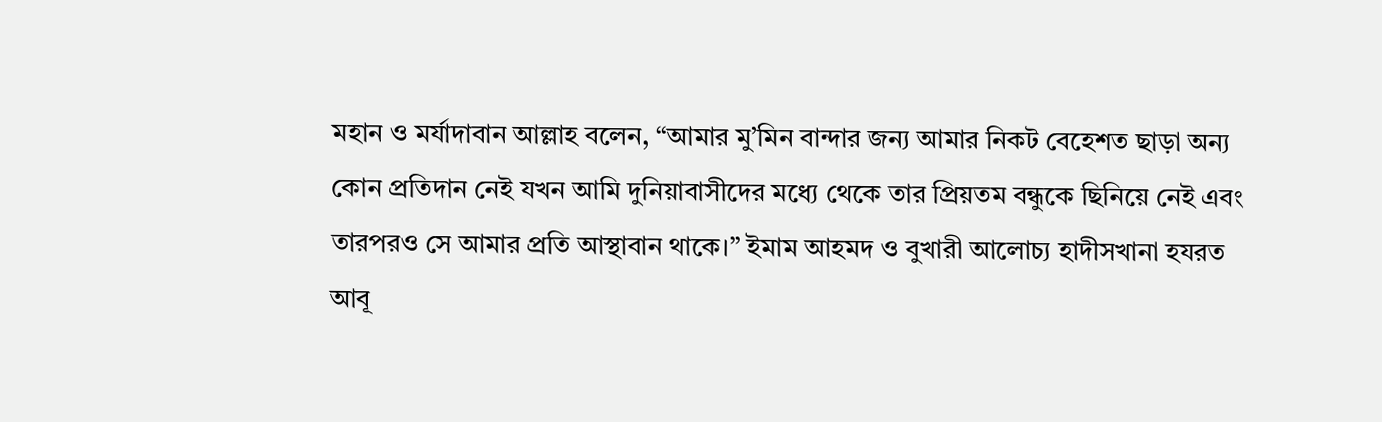মহান ও মর্যাদাবান আল্লাহ বলেন, “আমার মু’মিন বান্দার জন্য আমার নিকট বেহেশত ছাড়া অন্য কোন প্রতিদান নেই যখন আমি দুনিয়াবাসীদের মধ্যে থেকে তার প্রিয়তম বন্ধুকে ছিনিয়ে নেই এবং তারপরও সে আমার প্রতি আস্থাবান থাকে।” ইমাম আহমদ ও বুখারী আলোচ্য হাদীসখানা হযরত আবূ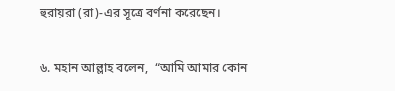হুরায়রা (রা)-এর সূত্রে বর্ণনা করেছেন।

৬. মহান আল্লাহ বলেন,  “আমি আমার কোন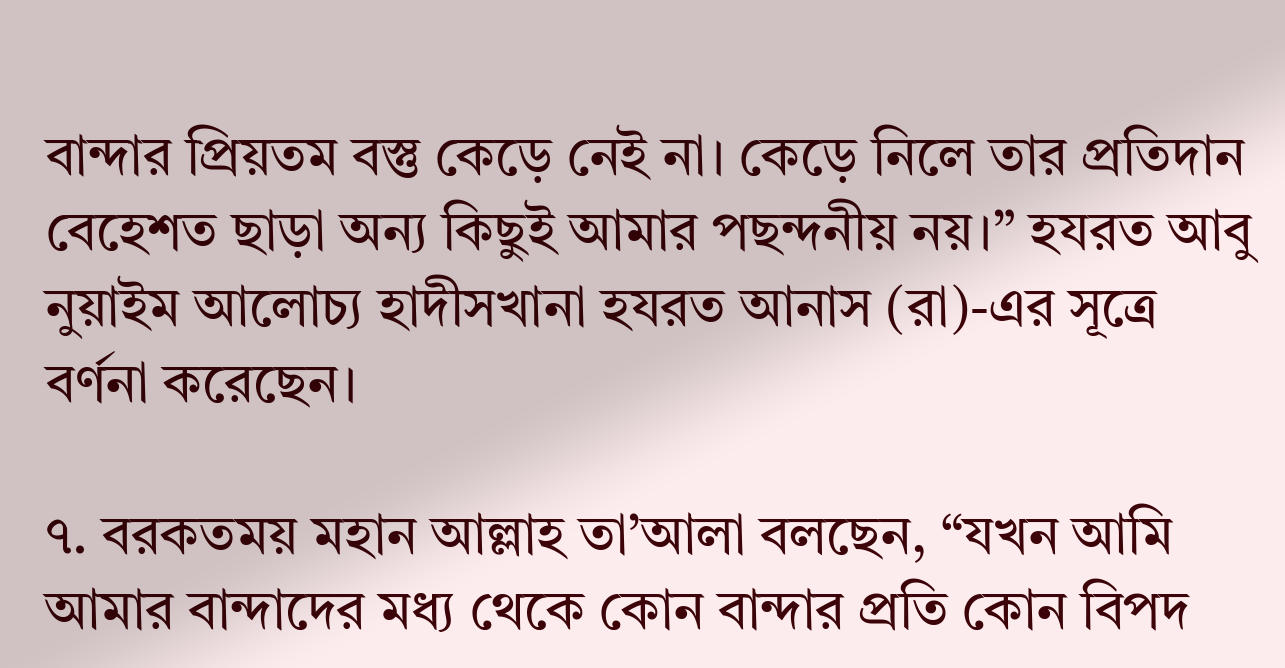বান্দার প্রিয়তম বস্তু কেড়ে নেই না। কেড়ে নিলে তার প্রতিদান বেহেশত ছাড়া অন্য কিছুই আমার পছন্দনীয় নয়।” হযরত আবু নুয়াইম আলোচ্য হাদীসখানা হযরত আনাস (রা)-এর সূত্রে বর্ণনা করেছেন।

৭. বরকতময় মহান আল্লাহ তা’আলা বলছেন, “যখন আমি আমার বান্দাদের মধ্য থেকে কোন বান্দার প্রতি কোন বিপদ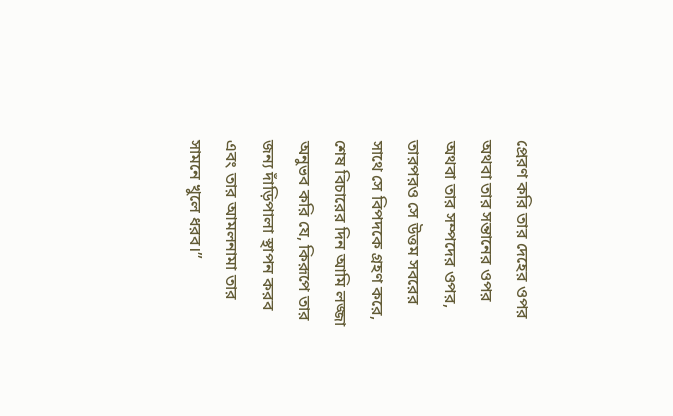প্রেরণ করি তার দেহের ওপর অথবা তার সন্তানের ওপর অথবা তার সম্পদের ওপর, তারপরও সে উত্তম সবরের সাথে সে বিপদকে গ্রহণ করে, শেষ বিচারের দিন আমি লজ্জা অনুভব করি যে, কিরূপে তার জন্য দাঁড়িপালা স্থাপন করব এবং তার আমলনামা তার সামনে খুলে ধরব।”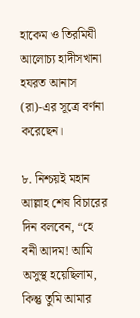হাকেম ও তিরমিযী আলোচ্য হাদীসখানা হযরত আনাস (রা)-এর সূত্রে বর্ণনা করেছেন।

৮. নিশ্চয়ই মহান আল্লাহ শেষ বিচারের দিন বলবেন, “হে বনী আদম! আমি অসুস্থ হয়েছিলাম, কিন্তু তুমি আমার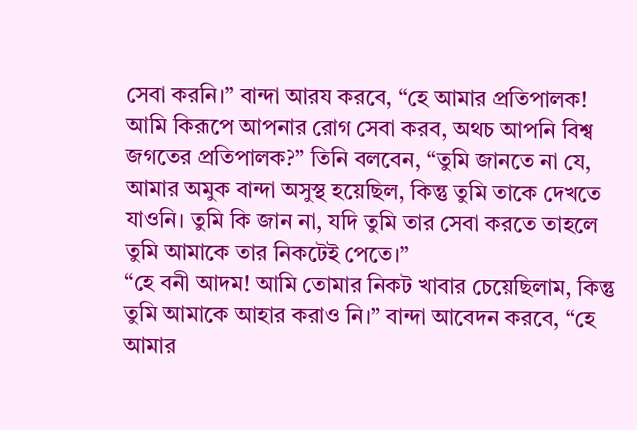সেবা করনি।” বান্দা আরয করবে, “হে আমার প্রতিপালক! আমি কিরূপে আপনার রোগ সেবা করব, অথচ আপনি বিশ্ব জগতের প্রতিপালক?” তিনি বলবেন, “তুমি জানতে না যে, আমার অমুক বান্দা অসুস্থ হয়েছিল, কিন্তু তুমি তাকে দেখতে যাওনি। তুমি কি জান না, যদি তুমি তার সেবা করতে তাহলে তুমি আমাকে তার নিকটেই পেতে।”
“হে বনী আদম! আমি তোমার নিকট খাবার চেয়েছিলাম, কিন্তু তুমি আমাকে আহার করাও নি।” বান্দা আবেদন করবে, “হে আমার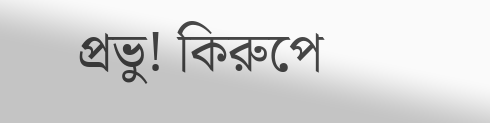প্রভু! কিরুপে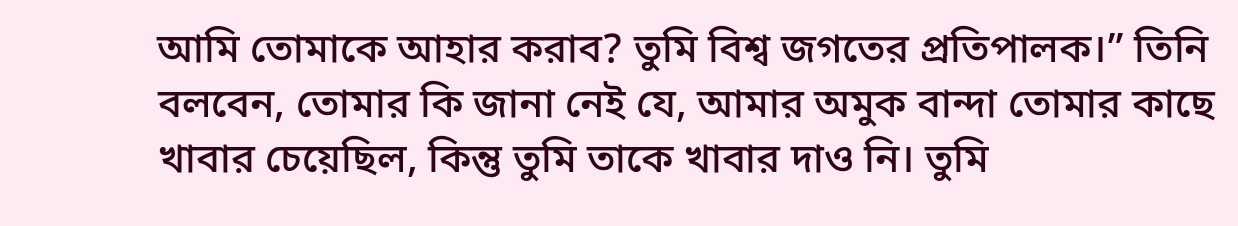আমি তোমাকে আহার করাব? তুমি বিশ্ব জগতের প্রতিপালক।” তিনি বলবেন, তোমার কি জানা নেই যে, আমার অমুক বান্দা তোমার কাছে খাবার চেয়েছিল, কিন্তু তুমি তাকে খাবার দাও নি। তুমি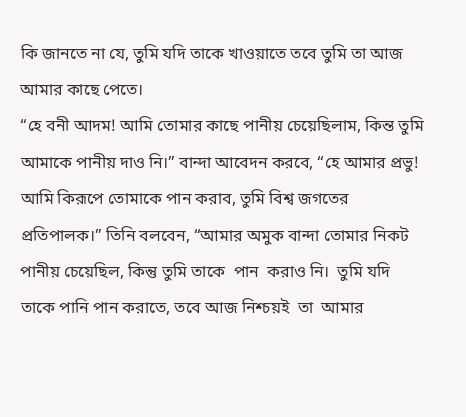কি জানতে না যে, তুমি যদি তাকে খাওয়াতে তবে তুমি তা আজ আমার কাছে পেতে।
“হে বনী আদম! আমি তোমার কাছে পানীয় চেয়েছিলাম, কিন্ত তুমি আমাকে পানীয় দাও নি।” বান্দা আবেদন করবে, “হে আমার প্রভু! আমি কিরূপে তোমাকে পান করাব, তুমি বিশ্ব জগতের প্রতিপালক।” তিনি বলবেন, “আমার অমুক বান্দা তোমার নিকট পানীয় চেয়েছিল, কিন্তু তুমি তাকে  পান  করাও নি।  তুমি যদি  তাকে পানি পান করাতে, তবে আজ নিশ্চয়ই  তা  আমার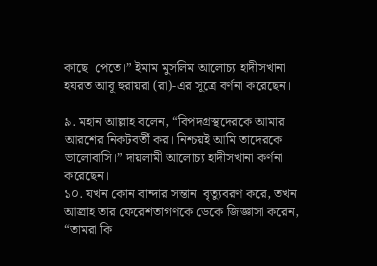কাছে  পেতে।” ইমাম মুসলিম আলোচ্য হাদীসখানা হযরত আবূ হুরায়রা (রা)-এর সূত্রে বর্ণনা করেছেন।

৯. মহান আল্লাহ বলেন, “বিপদগ্রস্থদেরকে আমার আরশের নিকটবর্তী কর। নিশ্চয়ই আমি তাদেরকে ভালোবাসি।” দায়লামী আলোচ্য হাদীসখানা কর্ণনা করেছেন।
১০. যখন কোন বান্দার সন্তান  বৃত্যুবরণ করে, তখন আল্রাহ তার ফেরেশতাগণকে ডেকে জিজ্ঞাসা করেন, “তামরা কি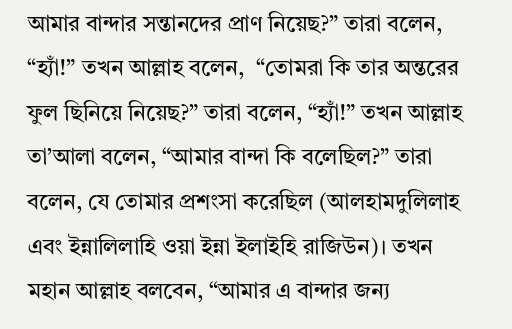আমার বান্দার সন্তানদের প্রাণ নিয়েছ?” তারা বলেন, “হ্যাঁ!” তখন আল্লাহ বলেন,  “তোমরা কি তার অন্তরের ফুল ছিনিয়ে নিয়েছ?” তারা বলেন, “হ্যাঁ!” তখন আল্লাহ তা’আলা বলেন, “আমার বান্দা কি বলেছিল?” তারা বলেন, যে তোমার প্রশংসা করেছিল (আলহামদুলিলাহ এবং ইন্নালিলাহি ওয়া ইন্না ইলাইহি রাজিউন)। তখন মহান আল্লাহ বলবেন, “আমার এ বান্দার জন্য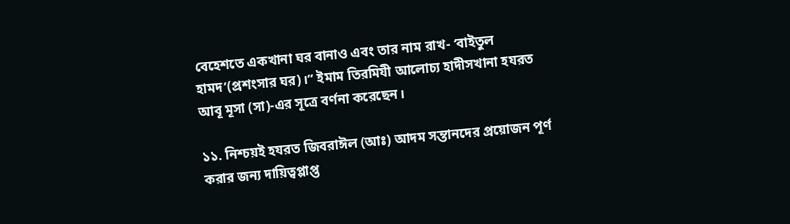বেহেশতে একখানা ঘর বানাও এবং তার নাম রাখ- ‘বাইতুল হামদ’(প্রশংসার ঘর)।” ইমাম তিরমিযী আলোচ্য হাদীসখানা হযরত আবূ মূসা (সা)-এর সূত্রে বর্ণনা করেছেন।

১১. নিশ্চয়ই হযরত জিবরাঈল (আঃ) আদম সন্তানদের প্রয়োজন পূর্ণ করার জন্য দায়িত্বপ্পাপ্ত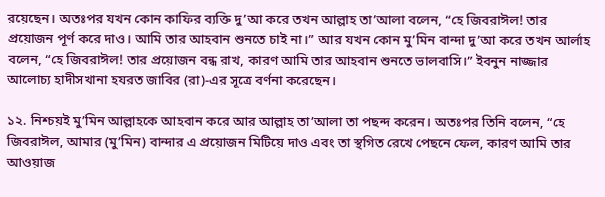রয়েছেন। অতঃপর যখন কোন কাফির ব্যক্তি দু’আ করে তখন আল্লাহ তা’আলা বলেন, “হে জিবরাঈল! তার প্রয়োজন পূর্ণ করে দাও। আমি তার আহবান শুনতে চাই না।” আর যখন কোন মু’মিন বান্দা দু’আ করে তখন আর্লাহ বলেন, “হে জিবরাঈল! তার প্রয়োজন বন্ধ রাখ, কারণ আমি তার আহবান শুনতে ভালবাসি।” ইবনুন নাজ্জার আলোচ্য হাদীসখানা হযরত জাবির (রা)-এর সূত্রে বর্ণনা করেছেন।

১২. নিশ্চয়ই মু’মিন আল্লাহকে আহবান করে আর আল্লাহ তা’আলা তা পছন্দ করেন। অতঃপর তিনি বলেন, “হে জিবরাঈল, আমার (মু’মিন) বান্দার এ প্রয়োজন মিটিয়ে দাও এবং তা স্থগিত রেখে পেছনে ফেল, কারণ আমি তার আওয়াজ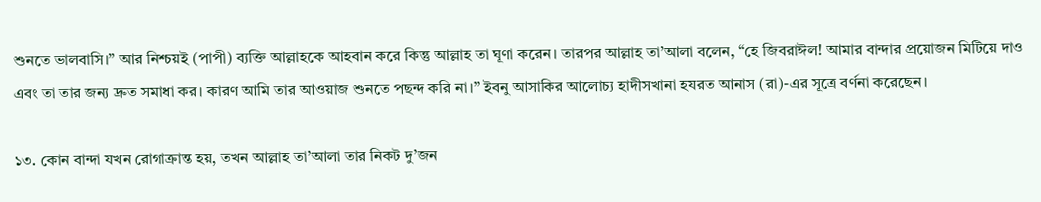শুনতে ভালবাসি।” আর নিশ্চয়ই (পাপী) ব্যক্তি আল্লাহকে আহবান করে কিন্তু আল্লাহ তা ঘূণা করেন। তারপর আল্লাহ তা’আলা বলেন, “হে জিবরাঈল! আমার বান্দার প্রয়োজন মিটিয়ে দাও এবং তা তার জন্য দ্রুত সমাধা কর। কারণ আমি তার আওয়াজ শুনতে পছন্দ করি না।” ইবনু আসাকির আলোচ্য হাদীসখানা হযরত আনাস (রা)-এর সূত্রে বর্ণনা করেছেন।

১৩. কোন বান্দা যখন রোগাক্রান্ত হয়, তখন আল্লাহ তা’আলা তার নিকট দু’জন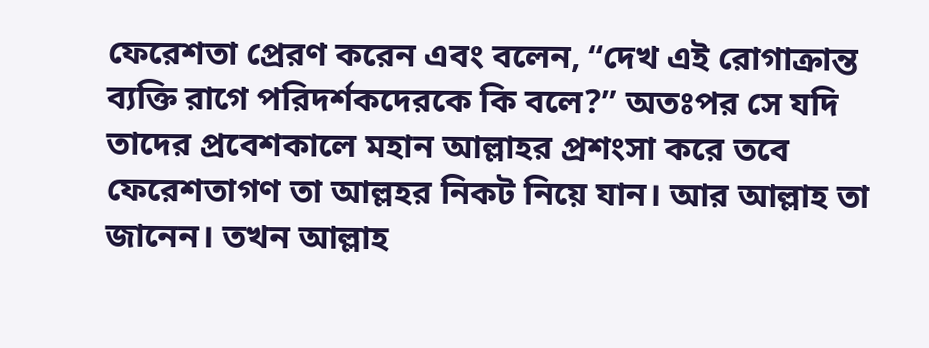ফেরেশতা প্রেরণ করেন এবং বলেন, “দেখ এই রোগাক্রান্ত ব্যক্তি রাগে পরিদর্শকদেরকে কি বলে?” অতঃপর সে যদি তাদের প্রবেশকালে মহান আল্লাহর প্রশংসা করে তবে ফেরেশতাগণ তা আল্লহর নিকট নিয়ে যান। আর আল্লাহ তা জানেন। তখন আল্লাহ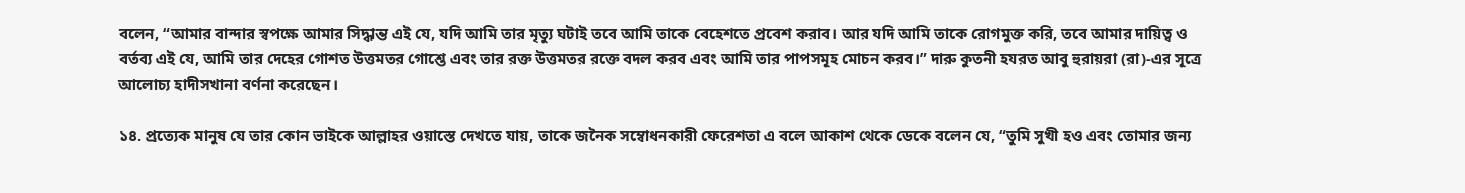বলেন, “আমার বান্দার স্বপক্ষে আমার সিদ্ধান্ত এই যে, যদি আমি তার মৃত্যু ঘটাই তবে আমি তাকে বেহেশতে প্রবেশ করাব। আর যদি আমি তাকে রোগমুক্ত করি, তবে আমার দায়িত্ব ও বর্তব্য এই যে, আমি তার দেহের গোশত উত্তমতর গোশ্তে এবং তার রক্ত উত্তমতর রক্তে বদল করব এবং আমি তার পাপসমূহ মোচন করব।” দারু কুতনী হযরত আবু হুরায়রা (রা)-এর সূত্রে আলোচ্য হাদীসখানা বর্ণনা করেছেন।

১৪. প্রত্যেক মানুষ যে তার কোন ভাইকে আল্লাহর ওয়াস্তে দেখতে যায়, তাকে জনৈক সম্বোধনকারী ফেরেশতা এ বলে আকাশ থেকে ডেকে বলেন যে, “তুমি সুখী হও এবং তোমার জন্য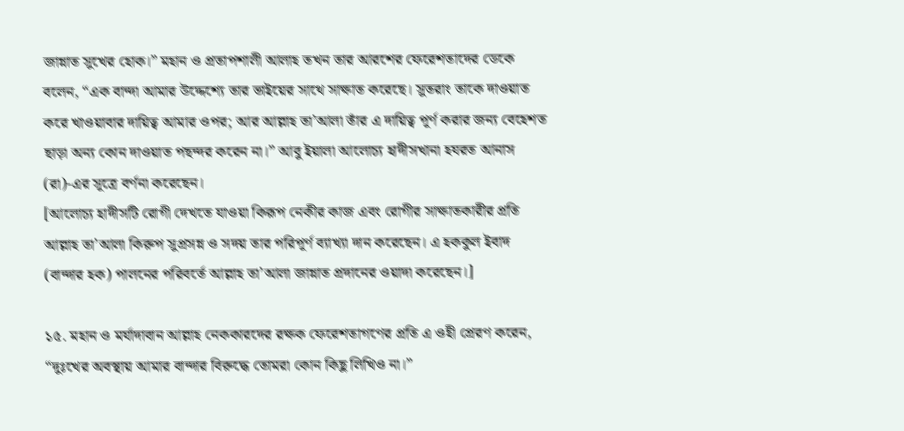জান্নাত সুখের হোক।” মহান ও প্রতাপশালী আলাহ তখন তার আরশের ফেরেশতাদের ডেকে বলেন, “এক বান্দা আমার উদ্দেশ্যে তার ভাইয়ের সাথে সাক্ষাত করেছে। সুতরাং তাকে দাওয়াত করে খাওয়াবার দায়িত্ব আমার ওপর; আর আল্লাহ তা’আলা তাঁর এ দায়িত্ব পূর্ণ করার জন্য বেহেশত ছাড়া অন্য কোন দাওয়াত পছন্দর করেন না।” আবু ইয়ালা আলোচ্য হাদীসখানা হযরত আনাস (রা)-এর সূত্রে বর্ণনা করেছেন।
[আলোচ্য হাদীসটি রোগী দেখতে যাওয়া কিরূপ নেকীর কাজ এবং রোগীর সাক্ষাতকারীর প্রতি আল্লাহ তা’আলা কিরুপ সুপ্রসন্ন ও সদয় তার পরিপূর্ণ ব্যাখ্যা দান করেছেন। এ হককুল ইবাদ (বান্দার হক) পালনের পরিবর্তে আল্লাহ তা’আলা জান্নাত প্রদানের ওয়াদা করেছেন।]

১৫. মহান ও মর্যাদাবান আল্লাহ নেককারদের রক্ষক ফেরেশতাগণের প্রতি এ ওহী প্রেরণ করেন, “দুঃখের অবস্থায় আমার বান্দার বিরুদ্ধে তোমরা কোন কিছু লিখিও না।”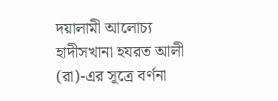দয়ালামী আলোচ্য হাদীসখানা হযরত আলী (রা)-এর সূত্রে বর্ণনা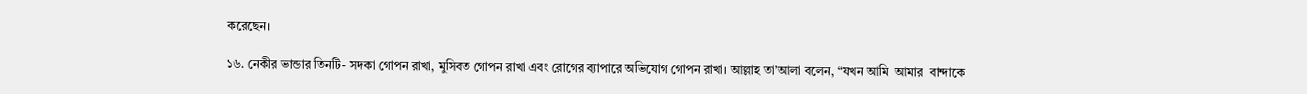করেছেন।

১৬. নেকীর ভান্ডার তিনটি- সদকা গোপন রাখা, মুসিবত গোপন রাখা এবং রোগের ব্যাপারে অভিযোগ গোপন রাখা। আল্লাহ তা’আলা বলেন, “যখন আমি  আমার  বান্দাকে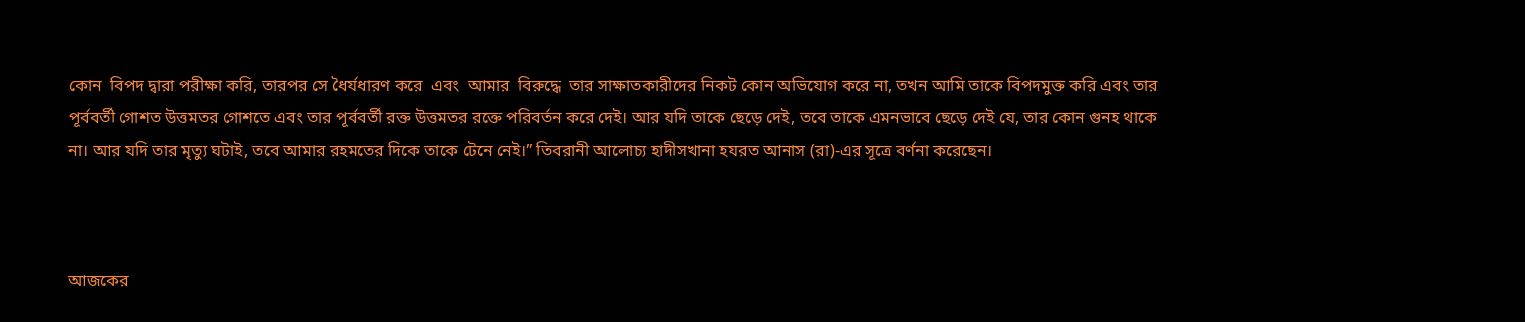কোন  বিপদ দ্বারা পরীক্ষা করি, তারপর সে ধৈর্যধারণ করে  এবং  আমার  বিরুদ্ধে  তার সাক্ষাতকারীদের নিকট কোন অভিযোগ করে না, তখন আমি তাকে বিপদমুক্ত করি এবং তার পূর্ববর্তী গোশত উত্তমতর গোশতে এবং তার পূর্ববর্তী রক্ত উত্তমতর রক্তে পরিবর্তন করে দেই। আর যদি তাকে ছেড়ে দেই, তবে তাকে এমনভাবে ছেড়ে দেই যে, তার কোন গুনহ থাকে না। আর যদি তার মৃত্যু ঘটাই, তবে আমার রহমতের দিকে তাকে টেনে নেই।” তিবরানী আলোচ্য হাদীসখানা হযরত আনাস (রা)-এর সূত্রে বর্ণনা করেছেন।



আজকের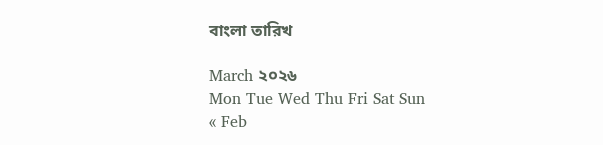বাংলা তারিখ

March ২০২৬
Mon Tue Wed Thu Fri Sat Sun
« Feb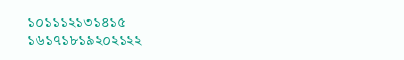১০১১১২১৩১৪১৫
১৬১৭১৮১৯২০২১২২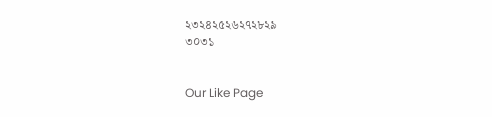২৩২৪২৫২৬২৭২৮২৯
৩০৩১


Our Like Page